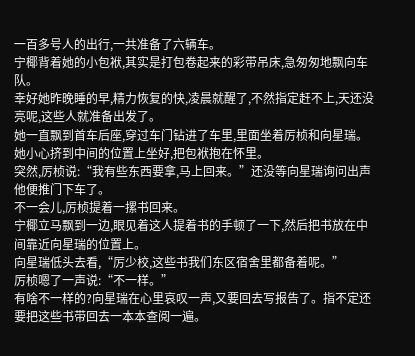一百多号人的出行,一共准备了六辆车。
宁椰背着她的小包袱,其实是打包卷起来的彩带吊床,急匆匆地飘向车队。
幸好她昨晚睡的早,精力恢复的快,凌晨就醒了,不然指定赶不上,天还没亮呢,这些人就准备出发了。
她一直飘到首车后座,穿过车门钻进了车里,里面坐着厉桢和向星瑞。她小心挤到中间的位置上坐好,把包袱抱在怀里。
突然,厉桢说:“我有些东西要拿,马上回来。”还没等向星瑞询问出声他便推门下车了。
不一会儿,厉桢提着一摞书回来。
宁椰立马飘到一边,眼见着这人提着书的手顿了一下,然后把书放在中间靠近向星瑞的位置上。
向星瑞低头去看,“厉少校,这些书我们东区宿舍里都备着呢。”
厉桢嗯了一声说:“不一样。”
有啥不一样的?向星瑞在心里哀叹一声,又要回去写报告了。指不定还要把这些书带回去一本本查阅一遍。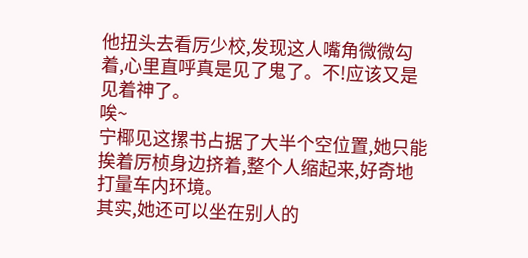他扭头去看厉少校,发现这人嘴角微微勾着,心里直呼真是见了鬼了。不!应该又是见着神了。
唉~
宁椰见这摞书占据了大半个空位置,她只能挨着厉桢身边挤着,整个人缩起来,好奇地打量车内环境。
其实,她还可以坐在别人的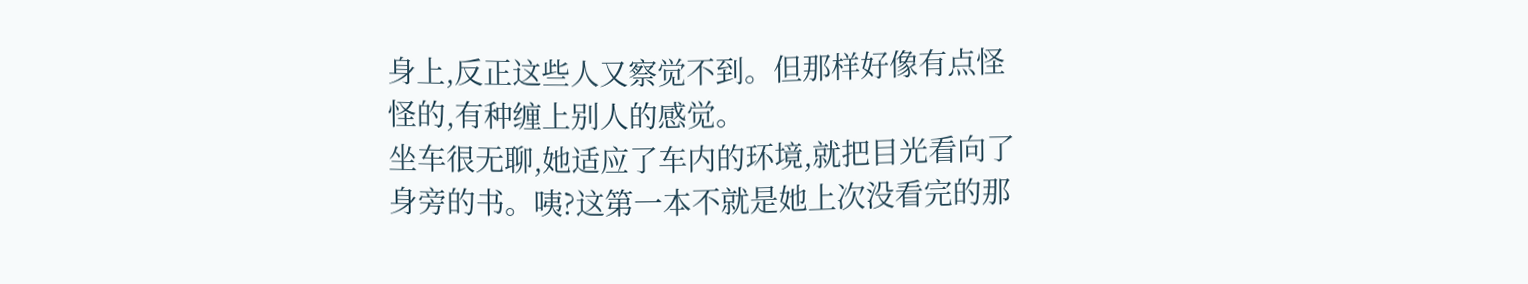身上,反正这些人又察觉不到。但那样好像有点怪怪的,有种缠上别人的感觉。
坐车很无聊,她适应了车内的环境,就把目光看向了身旁的书。咦?这第一本不就是她上次没看完的那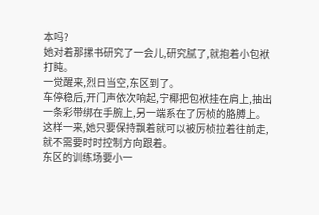本吗?
她对着那摞书研究了一会儿,研究腻了,就抱着小包袱打盹。
一觉醒来,烈日当空,东区到了。
车停稳后,开门声依次响起,宁椰把包袱挂在肩上,抽出一条彩带绑在手腕上,另一端系在了厉桢的胳膊上。
这样一来,她只要保持飘着就可以被厉桢拉着往前走,就不需要时时控制方向跟着。
东区的训练场要小一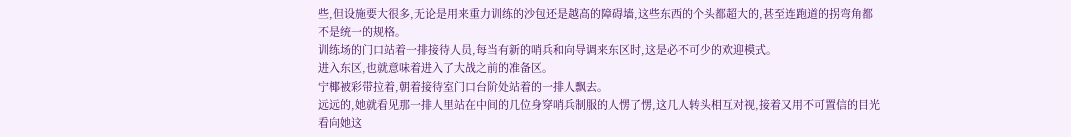些,但设施要大很多,无论是用来重力训练的沙包还是越高的障碍墙,这些东西的个头都超大的,甚至连跑道的拐弯角都不是统一的规格。
训练场的门口站着一排接待人员,每当有新的哨兵和向导调来东区时,这是必不可少的欢迎模式。
进入东区,也就意味着进入了大战之前的准备区。
宁椰被彩带拉着,朝着接待室门口台阶处站着的一排人飘去。
远远的,她就看见那一排人里站在中间的几位身穿哨兵制服的人愣了愣,这几人转头相互对视,接着又用不可置信的目光看向她这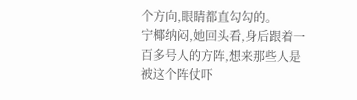个方向,眼睛都直勾勾的。
宁椰纳闷,她回头看,身后跟着一百多号人的方阵,想来那些人是被这个阵仗吓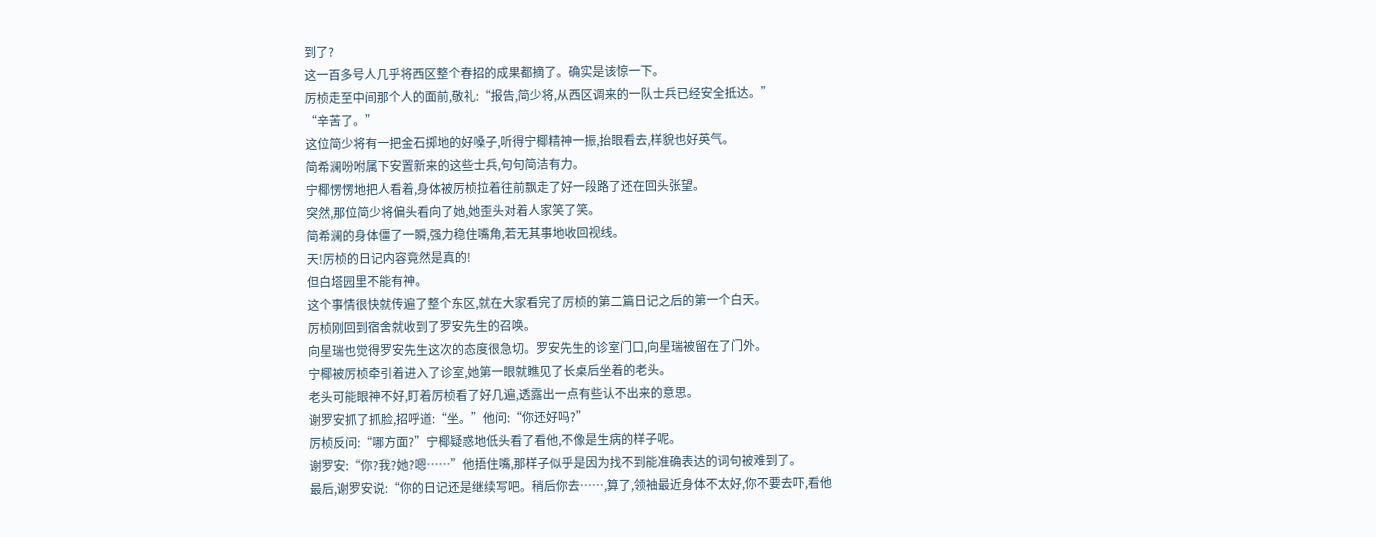到了?
这一百多号人几乎将西区整个春招的成果都摘了。确实是该惊一下。
厉桢走至中间那个人的面前,敬礼:“报告,简少将,从西区调来的一队士兵已经安全抵达。”
“辛苦了。”
这位简少将有一把金石掷地的好嗓子,听得宁椰精神一振,抬眼看去,样貌也好英气。
简希澜吩咐属下安置新来的这些士兵,句句简洁有力。
宁椰愣愣地把人看着,身体被厉桢拉着往前飘走了好一段路了还在回头张望。
突然,那位简少将偏头看向了她,她歪头对着人家笑了笑。
简希澜的身体僵了一瞬,强力稳住嘴角,若无其事地收回视线。
天!厉桢的日记内容竟然是真的!
但白塔园里不能有神。
这个事情很快就传遍了整个东区,就在大家看完了厉桢的第二篇日记之后的第一个白天。
厉桢刚回到宿舍就收到了罗安先生的召唤。
向星瑞也觉得罗安先生这次的态度很急切。罗安先生的诊室门口,向星瑞被留在了门外。
宁椰被厉桢牵引着进入了诊室,她第一眼就瞧见了长桌后坐着的老头。
老头可能眼神不好,盯着厉桢看了好几遍,透露出一点有些认不出来的意思。
谢罗安抓了抓脸,招呼道:“坐。”他问:“你还好吗?”
厉桢反问:“哪方面?”宁椰疑惑地低头看了看他,不像是生病的样子呢。
谢罗安:“你?我?她?嗯……”他捂住嘴,那样子似乎是因为找不到能准确表达的词句被难到了。
最后,谢罗安说:“你的日记还是继续写吧。稍后你去……,算了,领袖最近身体不太好,你不要去吓,看他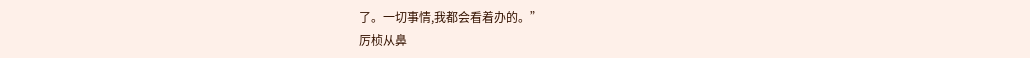了。一切事情,我都会看着办的。”
厉桢从鼻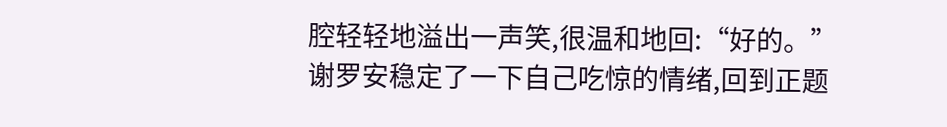腔轻轻地溢出一声笑,很温和地回:“好的。”
谢罗安稳定了一下自己吃惊的情绪,回到正题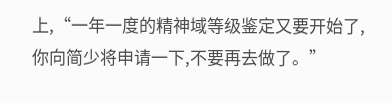上,“一年一度的精神域等级鉴定又要开始了,你向简少将申请一下,不要再去做了。”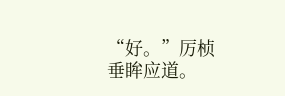“好。”厉桢垂眸应道。